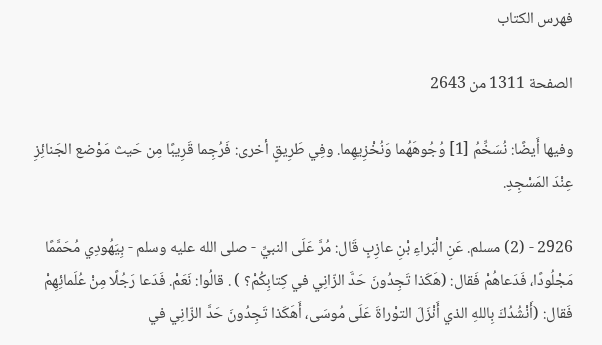فهرس الكتاب

الصفحة 1311 من 2643

وفيها أَيضًا: نُسَخِّمُ [1] وُجُوهَهُما وَنُخْزِيهِما. وفِي طَرِيقٍ أخرى: فَرُجِما قَرِيبًا مِن حَيث مَوْضع الجَنائِزِ عِنْدَ المَسْجِدِ.

2926 - (2) مسلم. عَنِ الْبَراءِ بْنِ عازِبٍ قَال: مُرَّ عَلَى النبيِّ - صلى الله عليه وسلم - بِيَهُودِي مُحَمَّمًا مَجْلُودًا، فَدَعاهُمْ فَقال: (هَكَذا تَجِدُونَ حَدَّ الزّانِي في كِتابِكُمْ؟ ) . قالُوا: نَعَمْ. فَدَعا رَجُلًا مِنْ عُلَمائِهِمْ فَقال: (أَنْشُدُكَ بِاللهِ الذي أَنْزَلَ التوْراةَ عَلَى مُوسَى، أَهَكَذا تَجِدُونَ حَدَّ الزّانِي في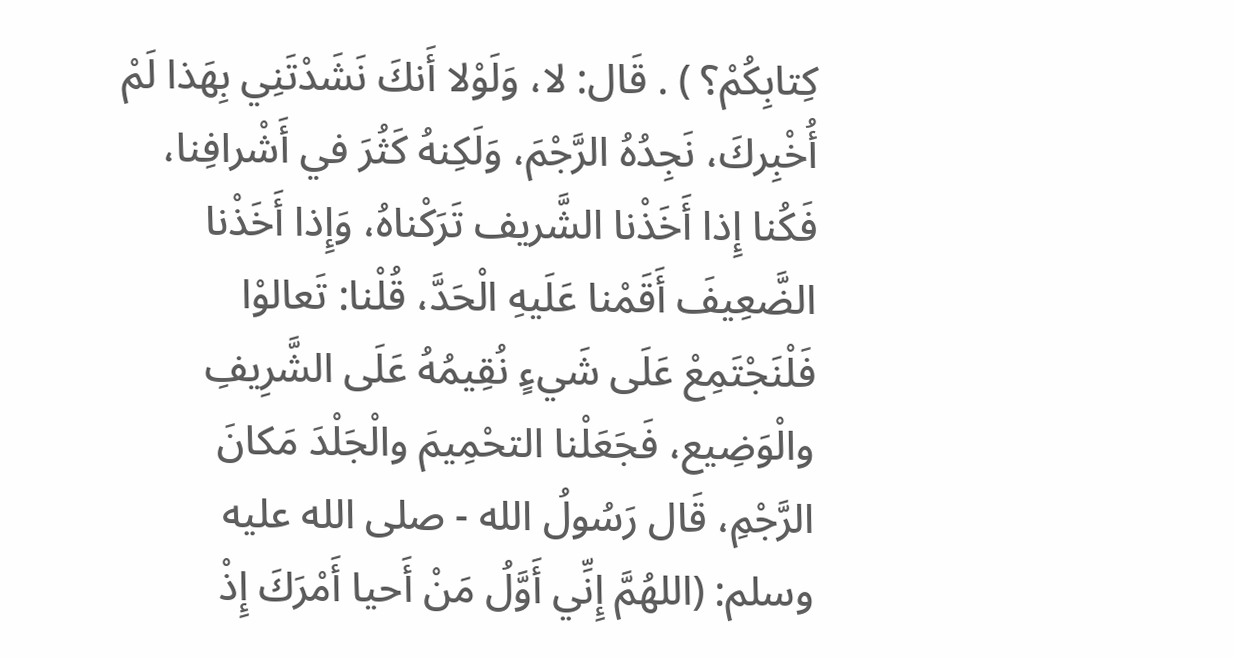كِتابِكُمْ؟ ) . قَال: لا، وَلَوْلا أَنكَ نَشَدْتَنِي بِهَذا لَمْ أُخْبِركَ، نَجِدُهُ الرَّجْمَ، وَلَكِنهُ كَثُرَ في أَشْرافِنا، فَكُنا إِذا أَخَذْنا الشَّريف تَرَكْناهُ، وَإِذا أَخَذْنا الضَّعِيفَ أَقَمْنا عَلَيهِ الْحَدَّ، قُلْنا: تَعالوْا فَلْنَجْتَمِعْ عَلَى شَيءٍ نُقِيمُهُ عَلَى الشَّرِيفِ والْوَضِيع، فَجَعَلْنا التحْمِيمَ والْجَلْدَ مَكانَ الرَّجْمِ، قَال رَسُولُ الله - صلى الله عليه وسلم: (اللهُمَّ إِنِّي أَوَّلُ مَنْ أَحيا أَمْرَكَ إِذْ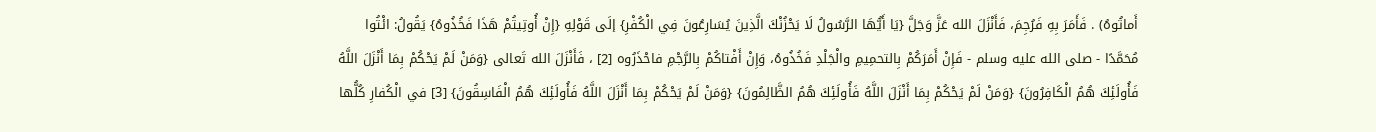أَماتُوهُ) . فَأَمَرَ بِهِ فَرُجِمَ، فَأَنْزَلَ الله عَزَّ وَجَلَّ {يَا أَيُّهَا الرَّسُولُ لَا يَحْزُنْكَ الَّذِينَ يُسَارِعُونَ فِي الْكُفْرِ} إلَى قَوْلِهِ {إِنْ أُوتِيتُمْ هَذَا فَخُذُوهُ} يَقُولُ: ائْتُوا مُحَمَّدًا - صلى الله عليه وسلم - فَإِنْ أَمَرَكُمْ بِالتحمِيمِ والْجَلْدِ فَخُذُوهُ، وَإِنْ أَفْتاكُمْ بِالرَّجْمِ فاحْذَرُوه [2] ، فَأَنْزَلَ الله تَعالى {وَمَنْ لَمْ يَحْكُمْ بِمَا أَنْزَلَ اللَّهُ فَأُولَئِكَ هُمُ الْكَافِرُونَ} {وَمَنْ لَمْ يَحْكُمْ بِمَا أَنْزَلَ اللَّهُ فَأُولَئِكَ هُمُ الظَّالِمُونَ} {وَمَنْ لَمْ يَحْكُمْ بِمَا أَنْزَلَ اللَّهُ فَأُولَئِكَ هُمُ الْفَاسِقُونَ} [3] في الْكُفارِ كُلُّها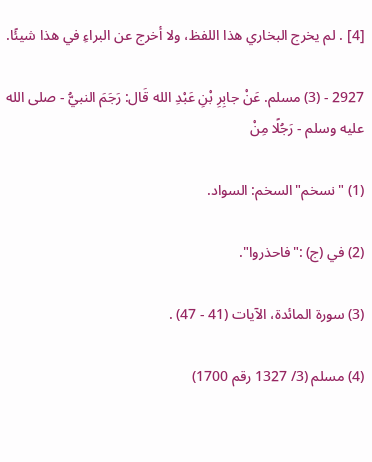[4] . لم يخرج البخاري هذا اللفظ، ولا أخرج عن البراءِ في هذا شيئًا.

2927 - (3) مسلم. عَنْ جابِرِ بْنِ عَبْدِ الله قَال: رَجَمَ النبيُّ - صلى الله عليه وسلم - رَجُلًا مِنْ

(1) "نسخم"السخم: السواد.

(2) في (ج) :"فاحذروا".

(3) سورة المائدة، الآيات (41 - 47) .

(4) مسلم (3/ 1327 رقم 1700)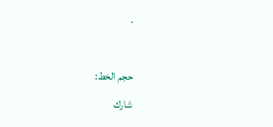.

حجم الخط:
شارك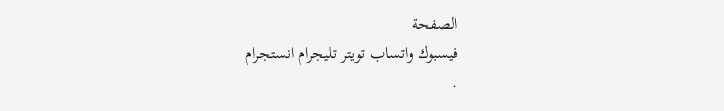الصفحة
فيسبوك واتساب تويتر تليجرام انستجرام
.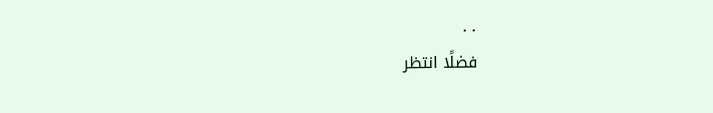. .
فضلًا انتظر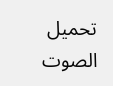تحميل الصوت